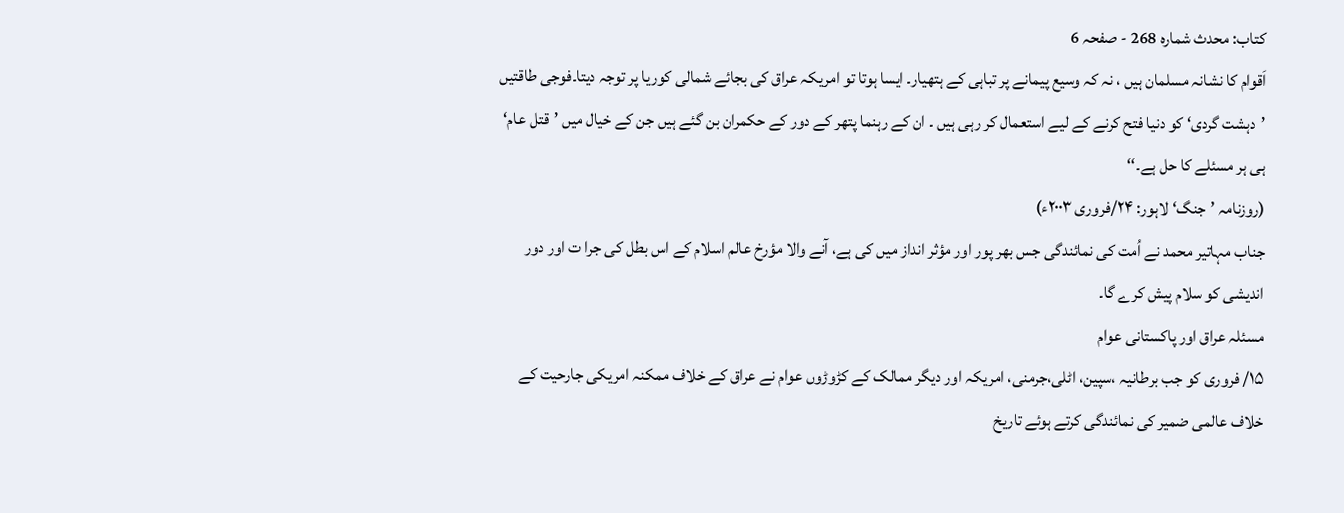کتاب: محدث شمارہ 268 - صفحہ 6
اَقوام کا نشانہ مسلمان ہیں ، نہ کہ وسیع پیمانے پر تباہی کے ہتھیار۔ ایسا ہوتا تو امریکہ عراق کی بجائے شمالی کوریا پر توجہ دیتا۔فوجی طاقتیں ’دہشت گردی‘ کو دنیا فتح کرنے کے لیے استعمال کر رہی ہیں ۔ ان کے رہنما پتھر کے دور کے حکمران بن گئے ہیں جن کے خیال میں ’قتل عام‘ ہی ہر مسئلے کا حل ہے۔‘‘
(روزنامہ ’جنگ‘ لاہور: ۲۴/فروری ۲۰۰۳ء)
جناب مہاتیر محمد نے اُمت کی نمائندگی جس بھر پور اور مؤثر انداز میں کی ہے، آنے والا مؤرخ عالم اسلام کے اس بطل کی جرا ت اور دور اندیشی کو سلام پیش کرے گا۔
مسئلہ عراق اور پاکستانی عوام
۱۵/ فروری کو جب برطانیہ ،سپین، اٹلی،جرمنی، امریکہ اور دیگر ممالک کے کڑوڑوں عوام نے عراق کے خلاف ممکنہ امریکی جارحیت کے خلاف عالمی ضمیر کی نمائندگی کرتے ہوئے تاریخ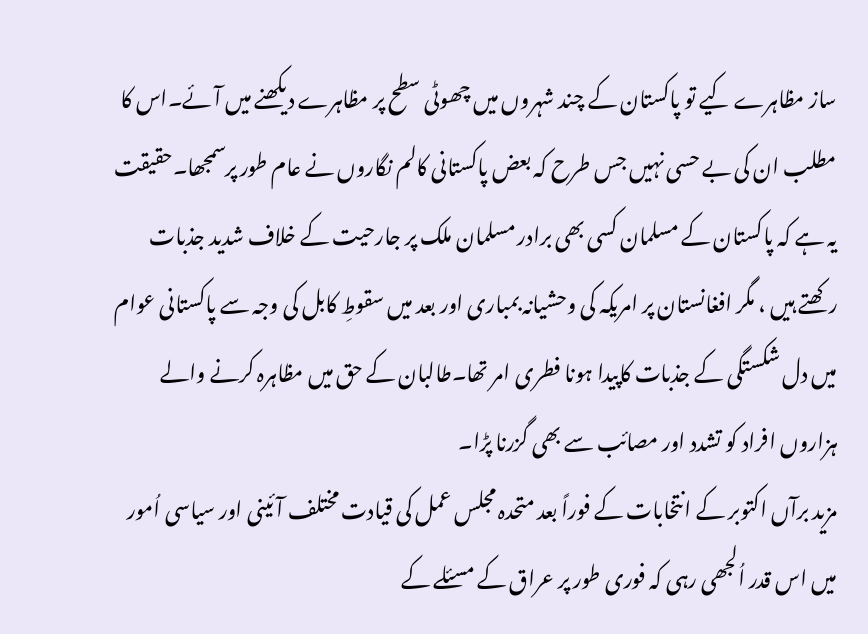ساز مظاہرے کیے تو پاکستان کے چند شہروں میں چھوٹی سطح پر مظاہرے دیکھنے میں آئے۔اس کا مطلب ان کی بے حسی نہیں جس طرح کہ بعض پاکستانی کالم نگاروں نے عام طور پرسمجھا۔حقیقت یہ ہے کہ پاکستان کے مسلمان کسی بھی برادر مسلمان ملک پر جارحیت کے خلاف شدید جذبات رکھتے ہیں ، مگر افغانستان پر امریکہ کی وحشیانہ بمباری اور بعد میں سقوطِ کابل کی وجہ سے پاکستانی عوام میں دل شکستگی کے جذبات کاپیدا ہونا فطری امر تھا۔طالبان کے حق میں مظاہرہ کرنے والے ہزاروں افراد کو تشدد اور مصائب سے بھی گزرنا پڑا۔
مزید برآں اکتوبر کے انتخابات کے فوراً بعد متحدہ مجلس عمل کی قیادت مختلف آئینی اور سیاسی اُمور میں اس قدر اُلجھی رہی کہ فوری طور پر عراق کے مسئلے کے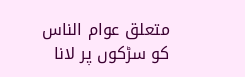متعلق عوام الناس کو سڑکوں پر لانا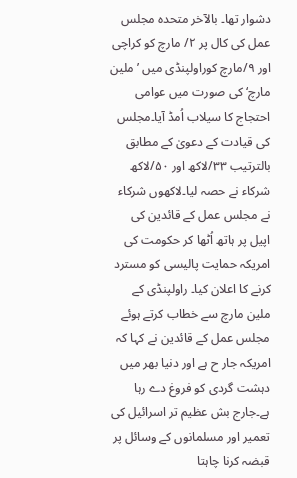دشوار تھا۔ بالآخر متحدہ مجلس عمل کی کال پر ۲/ مارچ کو کراچی اور ۹/مارچ کوراولپنڈی میں ’ملین مارچ‘کی صورت میں عوامی احتجاج کا سیلاب اُمڈ آیا۔مجلس کی قیادت کے دعویٰ کے مطابق بالترتیب ۳۳/لاکھ اور ۵۰/لاکھ شرکاء نے حصہ لیا۔لاکھوں شرکاء نے مجلس عمل کے قائدین کی اپیل پر ہاتھ اُٹھا کر حکومت کی امریکہ حمایت پالیسی کو مسترد کرنے کا اعلان کیا۔ راولپنڈی کے ملین مارچ سے خطاب کرتے ہوئے مجلس عمل کے قائدین نے کہا کہ امریکہ جار ح ہے اور دنیا بھر میں دہشت گردی کو فروغ دے رہا ہے۔جارج بش عظیم تر اسرائیل کی تعمیر اور مسلمانوں کے وسائل پر قبضہ کرنا چاہتا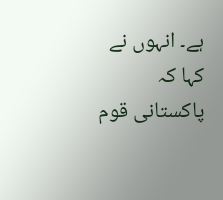ہے۔ انہوں نے کہا کہ پاکستانی قوم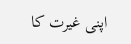اپنی غیرت کا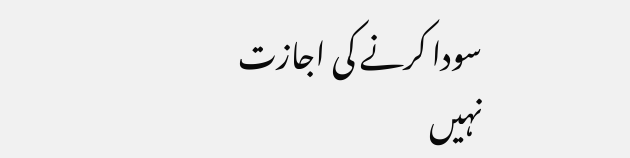سودا کرنے کی اجازت نہیں